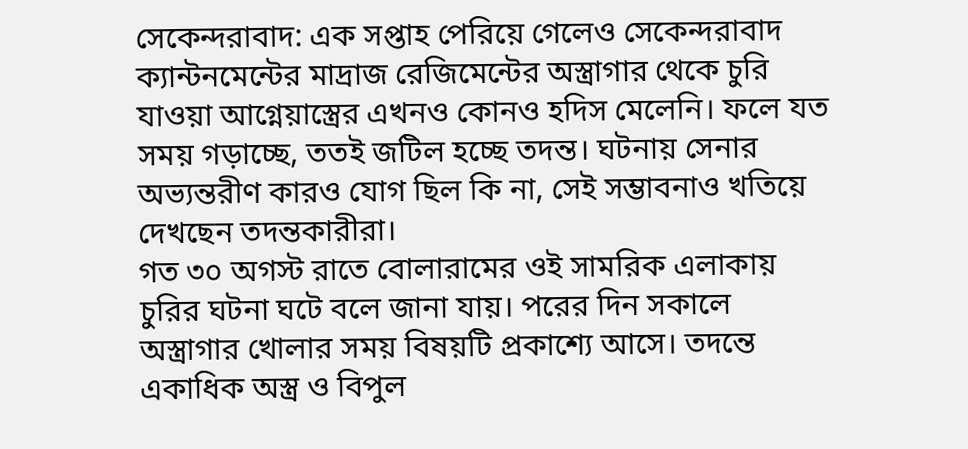সেকেন্দরাবাদ: এক সপ্তাহ পেরিয়ে গেলেও সেকেন্দরাবাদ ক্যান্টনমেন্টের মাদ্রাজ রেজিমেন্টের অস্ত্রাগার থেকে চুরি যাওয়া আগ্নেয়াস্ত্রের এখনও কোনও হদিস মেলেনি। ফলে যত সময় গড়াচ্ছে, ততই জটিল হচ্ছে তদন্ত। ঘটনায় সেনার অভ্যন্তরীণ কারও যোগ ছিল কি না, সেই সম্ভাবনাও খতিয়ে দেখছেন তদন্তকারীরা।
গত ৩০ অগস্ট রাতে বোলারামের ওই সামরিক এলাকায় চুরির ঘটনা ঘটে বলে জানা যায়। পরের দিন সকালে অস্ত্রাগার খোলার সময় বিষয়টি প্রকাশ্যে আসে। তদন্তে একাধিক অস্ত্র ও বিপুল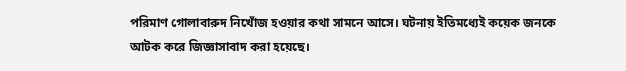পরিমাণ গোলাবারুদ নিখোঁজ হওয়ার কথা সামনে আসে। ঘটনায় ইতিমধ্যেই কয়েক জনকে আটক করে জিজ্ঞাসাবাদ করা হয়েছে।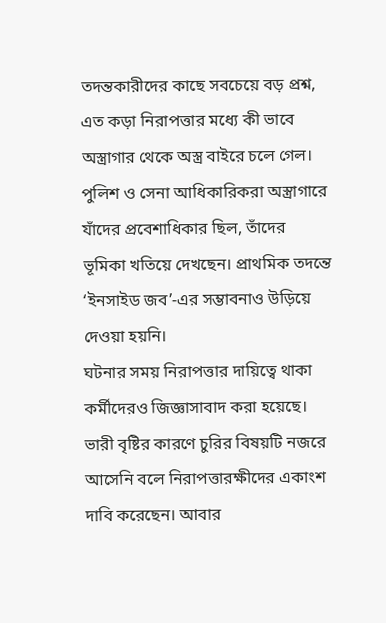তদন্তকারীদের কাছে সবচেয়ে বড় প্রশ্ন, এত কড়া নিরাপত্তার মধ্যে কী ভাবে অস্ত্রাগার থেকে অস্ত্র বাইরে চলে গেল। পুলিশ ও সেনা আধিকারিকরা অস্ত্রাগারে যাঁদের প্রবেশাধিকার ছিল, তাঁদের ভূমিকা খতিয়ে দেখছেন। প্রাথমিক তদন্তে ‘ইনসাইড জব’-এর সম্ভাবনাও উড়িয়ে দেওয়া হয়নি।
ঘটনার সময় নিরাপত্তার দায়িত্বে থাকা কর্মীদেরও জিজ্ঞাসাবাদ করা হয়েছে। ভারী বৃষ্টির কারণে চুরির বিষয়টি নজরে আসেনি বলে নিরাপত্তারক্ষীদের একাংশ দাবি করেছেন। আবার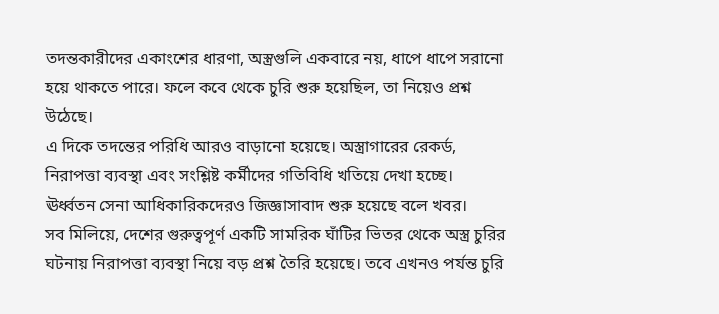তদন্তকারীদের একাংশের ধারণা, অস্ত্রগুলি একবারে নয়, ধাপে ধাপে সরানো হয়ে থাকতে পারে। ফলে কবে থেকে চুরি শুরু হয়েছিল, তা নিয়েও প্রশ্ন উঠেছে।
এ দিকে তদন্তের পরিধি আরও বাড়ানো হয়েছে। অস্ত্রাগারের রেকর্ড, নিরাপত্তা ব্যবস্থা এবং সংশ্লিষ্ট কর্মীদের গতিবিধি খতিয়ে দেখা হচ্ছে। ঊর্ধ্বতন সেনা আধিকারিকদেরও জিজ্ঞাসাবাদ শুরু হয়েছে বলে খবর।
সব মিলিয়ে, দেশের গুরুত্বপূর্ণ একটি সামরিক ঘাঁটির ভিতর থেকে অস্ত্র চুরির ঘটনায় নিরাপত্তা ব্যবস্থা নিয়ে বড় প্রশ্ন তৈরি হয়েছে। তবে এখনও পর্যন্ত চুরি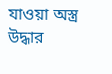যাওয়া অস্ত্র উদ্ধার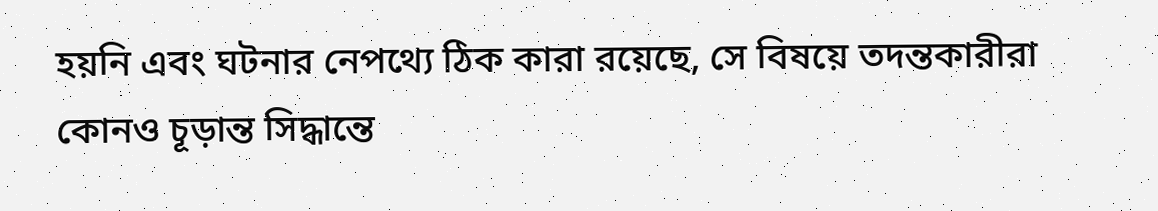হয়নি এবং ঘটনার নেপথ্যে ঠিক কারা রয়েছে, সে বিষয়ে তদন্তকারীরা কোনও চূড়ান্ত সিদ্ধান্তে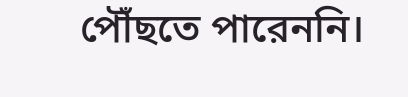পৌঁছতে পারেননি।